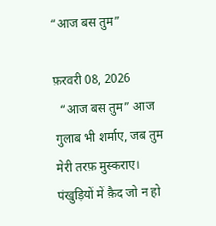“आज बस तुम”

फ़रवरी 08, 2026
  “आज बस तुम” आज गुलाब भी शर्माए, जब तुम मेरी तरफ़ मुस्कराए। पंखुड़ियों में क़ैद जो न हो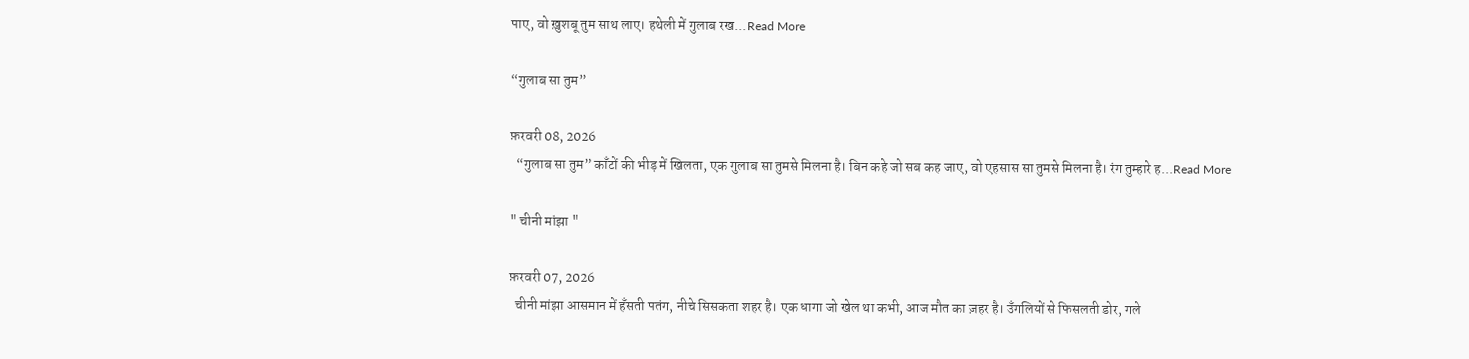पाए, वो ख़ुशबू तुम साथ लाए। हथेली में गुलाब रख...Read More

“गुलाब सा तुम”

फ़रवरी 08, 2026
  “गुलाब सा तुम” काँटों की भीड़ में खिलता, एक गुलाब सा तुमसे मिलना है। बिन कहे जो सब कह जाए, वो एहसास सा तुमसे मिलना है। रंग तुम्हारे ह...Read More

" चीनी मांझा "

फ़रवरी 07, 2026
  चीनी मांझा आसमान में हँसती पतंग, नीचे सिसकता शहर है। एक धागा जो खेल था कभी, आज मौत का ज़हर है। उँगलियों से फिसलती डोर, गले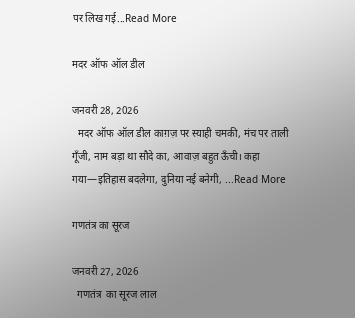पर लिख गई...Read More

मदर ऑफ ऑल डील

जनवरी 28, 2026
  मदर ऑफ ऑल डील काग़ज़ पर स्याही चमकी, मंच पर ताली गूँजी, नाम बड़ा था सौदे का, आवाज़ बहुत ऊँची। कहा गया—इतिहास बदलेगा, दुनिया नई बनेगी, ...Read More

गणतंत्र का सूरज

जनवरी 27, 2026
  गणतंत्र  का सूरज लाल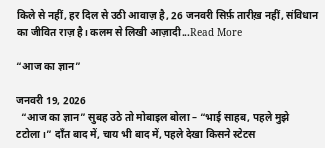किले से नहीं, हर दिल से उठी आवाज़ है, 26 जनवरी सिर्फ़ तारीख़ नहीं, संविधान का जीवित राज़ है। कलम से लिखी आज़ादी...Read More

“आज का ज्ञान”

जनवरी 19, 2026
  “आज का ज्ञान” सुबह उठे तो मोबाइल बोला – “भाई साहब, पहले मुझे टटोला।” दाँत बाद में, चाय भी बाद में, पहले देखा किसने स्टेटस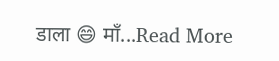डाला 😄 माँ...Read More